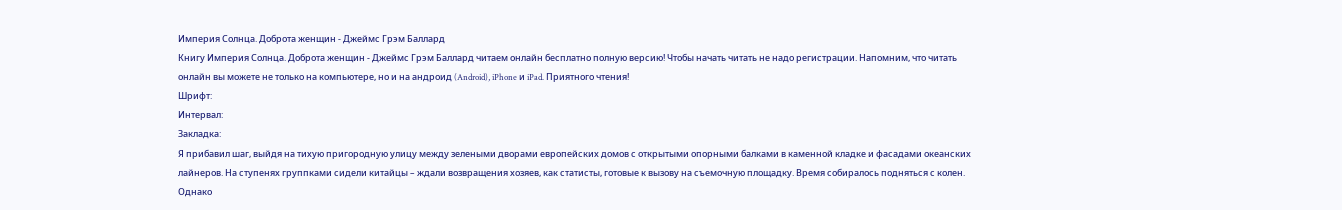Империя Солнца. Доброта женщин - Джеймс Грэм Баллард
Книгу Империя Солнца. Доброта женщин - Джеймс Грэм Баллард читаем онлайн бесплатно полную версию! Чтобы начать читать не надо регистрации. Напомним, что читать онлайн вы можете не только на компьютере, но и на андроид (Android), iPhone и iPad. Приятного чтения!
Шрифт:
Интервал:
Закладка:
Я прибавил шаг, выйдя на тихую пригородную улицу между зелеными дворами европейских домов с открытыми опорными балками в каменной кладке и фасадами океанских лайнеров. На ступенях группками сидели китайцы – ждали возвращения хозяев, как статисты, готовые к вызову на съемочную площадку. Время собиралось подняться с колен. Однако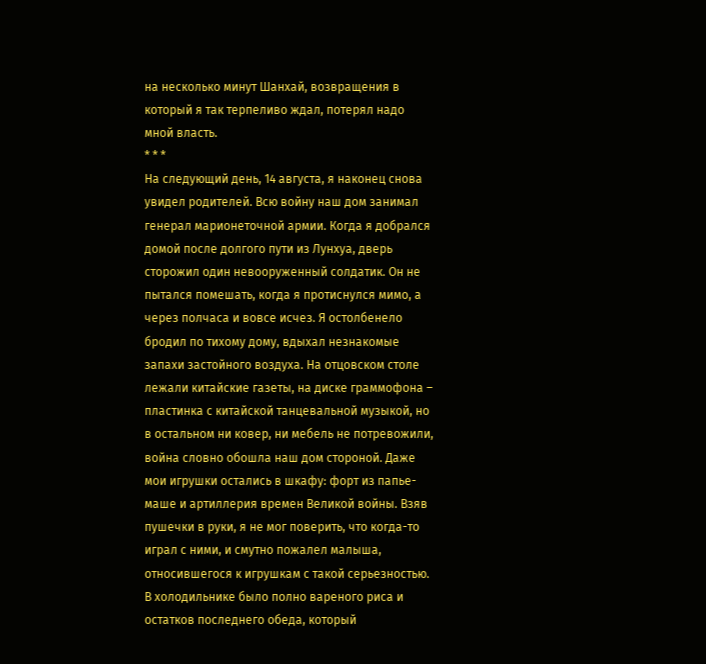на несколько минут Шанхай, возвращения в который я так терпеливо ждал, потерял надо мной власть.
* * *
На следующий день, 14 августа, я наконец снова увидел родителей. Всю войну наш дом занимал генерал марионеточной армии. Когда я добрался домой после долгого пути из Лунхуа, дверь сторожил один невооруженный солдатик. Он не пытался помешать, когда я протиснулся мимо, а через полчаса и вовсе исчез. Я остолбенело бродил по тихому дому, вдыхал незнакомые запахи застойного воздуха. На отцовском столе лежали китайские газеты, на диске граммофона – пластинка с китайской танцевальной музыкой, но в остальном ни ковер, ни мебель не потревожили, война словно обошла наш дом стороной. Даже мои игрушки остались в шкафу: форт из папье-маше и артиллерия времен Великой войны. Взяв пушечки в руки, я не мог поверить, что когда-то играл с ними, и смутно пожалел малыша, относившегося к игрушкам с такой серьезностью.
В холодильнике было полно вареного риса и остатков последнего обеда, который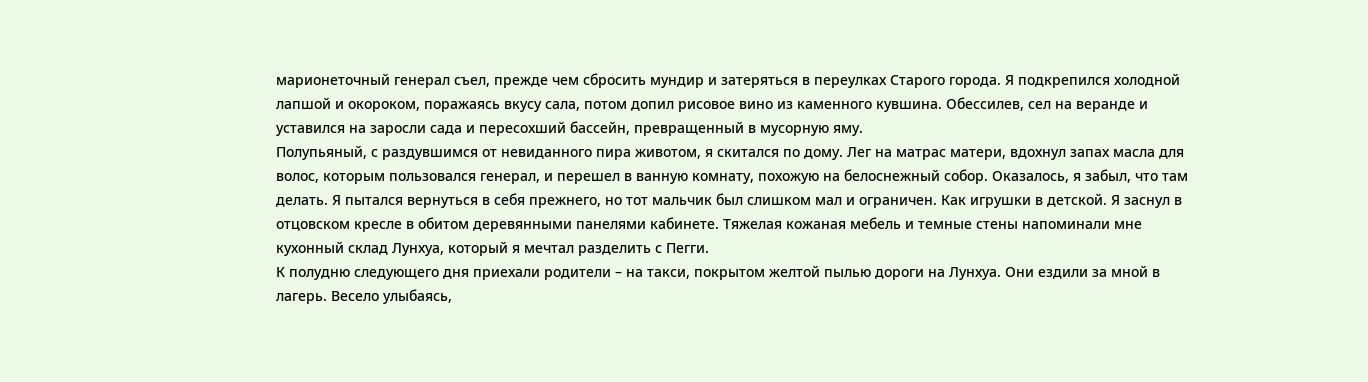марионеточный генерал съел, прежде чем сбросить мундир и затеряться в переулках Старого города. Я подкрепился холодной лапшой и окороком, поражаясь вкусу сала, потом допил рисовое вино из каменного кувшина. Обессилев, сел на веранде и уставился на заросли сада и пересохший бассейн, превращенный в мусорную яму.
Полупьяный, с раздувшимся от невиданного пира животом, я скитался по дому. Лег на матрас матери, вдохнул запах масла для волос, которым пользовался генерал, и перешел в ванную комнату, похожую на белоснежный собор. Оказалось, я забыл, что там делать. Я пытался вернуться в себя прежнего, но тот мальчик был слишком мал и ограничен. Как игрушки в детской. Я заснул в отцовском кресле в обитом деревянными панелями кабинете. Тяжелая кожаная мебель и темные стены напоминали мне кухонный склад Лунхуа, который я мечтал разделить с Пегги.
К полудню следующего дня приехали родители – на такси, покрытом желтой пылью дороги на Лунхуа. Они ездили за мной в лагерь. Весело улыбаясь,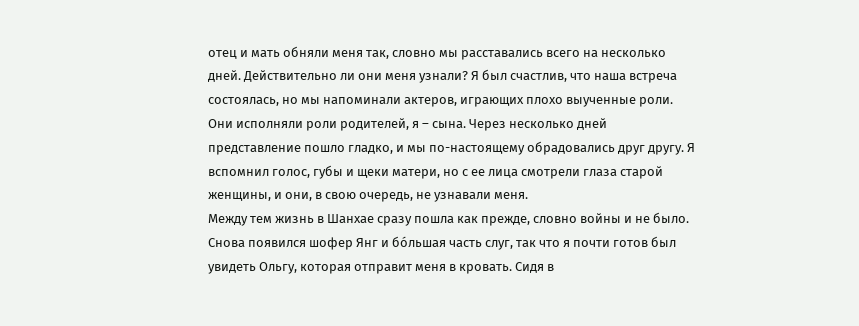отец и мать обняли меня так, словно мы расставались всего на несколько дней. Действительно ли они меня узнали? Я был счастлив, что наша встреча состоялась, но мы напоминали актеров, играющих плохо выученные роли. Они исполняли роли родителей, я – сына. Через несколько дней представление пошло гладко, и мы по-настоящему обрадовались друг другу. Я вспомнил голос, губы и щеки матери, но с ее лица смотрели глаза старой женщины, и они, в свою очередь, не узнавали меня.
Между тем жизнь в Шанхае сразу пошла как прежде, словно войны и не было. Снова появился шофер Янг и бо́льшая часть слуг, так что я почти готов был увидеть Ольгу, которая отправит меня в кровать. Сидя в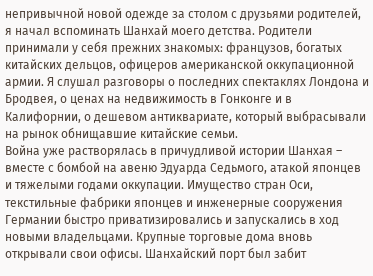непривычной новой одежде за столом с друзьями родителей, я начал вспоминать Шанхай моего детства. Родители принимали у себя прежних знакомых: французов, богатых китайских дельцов, офицеров американской оккупационной армии. Я слушал разговоры о последних спектаклях Лондона и Бродвея, о ценах на недвижимость в Гонконге и в Калифорнии, о дешевом антиквариате, который выбрасывали на рынок обнищавшие китайские семьи.
Война уже растворялась в причудливой истории Шанхая – вместе с бомбой на авеню Эдуарда Седьмого, атакой японцев и тяжелыми годами оккупации. Имущество стран Оси, текстильные фабрики японцев и инженерные сооружения Германии быстро приватизировались и запускались в ход новыми владельцами. Крупные торговые дома вновь открывали свои офисы. Шанхайский порт был забит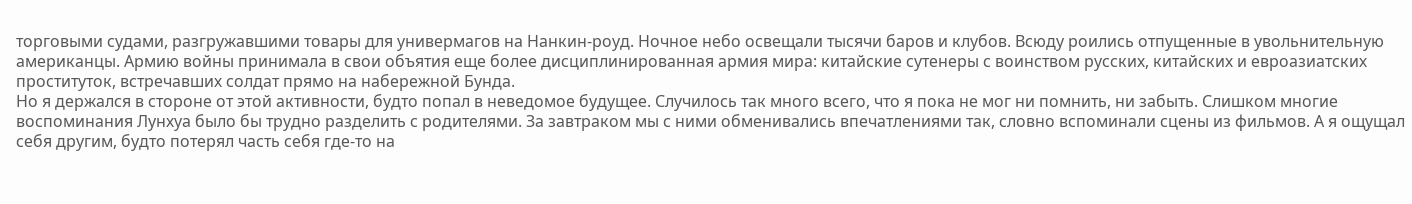торговыми судами, разгружавшими товары для универмагов на Нанкин-роуд. Ночное небо освещали тысячи баров и клубов. Всюду роились отпущенные в увольнительную американцы. Армию войны принимала в свои объятия еще более дисциплинированная армия мира: китайские сутенеры с воинством русских, китайских и евроазиатских проституток, встречавших солдат прямо на набережной Бунда.
Но я держался в стороне от этой активности, будто попал в неведомое будущее. Случилось так много всего, что я пока не мог ни помнить, ни забыть. Слишком многие воспоминания Лунхуа было бы трудно разделить с родителями. За завтраком мы с ними обменивались впечатлениями так, словно вспоминали сцены из фильмов. А я ощущал себя другим, будто потерял часть себя где-то на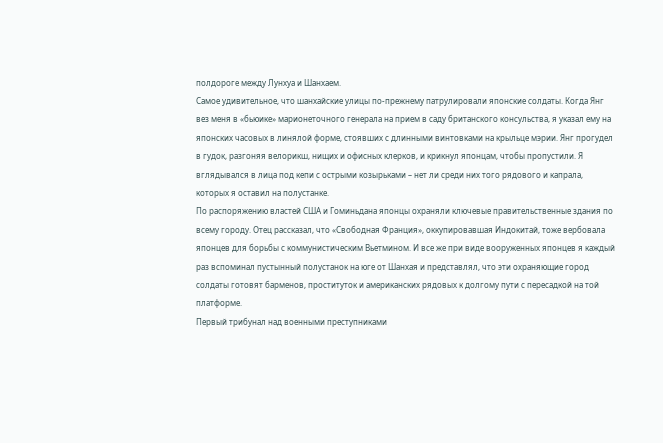полдороге между Лунхуа и Шанхаем.
Самое удивительное, что шанхайские улицы по-прежнему патрулировали японские солдаты. Когда Янг вез меня в «бьюике» марионеточного генерала на прием в саду британского консульства, я указал ему на японских часовых в линялой форме, стоявших с длинными винтовками на крыльце мэрии. Янг прогудел в гудок, разгоняя велорикш, нищих и офисных клерков, и крикнул японцам, чтобы пропустили. Я вглядывался в лица под кепи с острыми козырьками – нет ли среди них того рядового и капрала, которых я оставил на полустанке.
По распоряжению властей США и Гоминьдана японцы охраняли ключевые правительственные здания по всему городу. Отец рассказал, что «Свободная Франция», оккупировавшая Индокитай, тоже вербовала японцев для борьбы с коммунистическим Вьетмином. И все же при виде вооруженных японцев я каждый раз вспоминал пустынный полустанок на юге от Шанхая и представлял, что эти охраняющие город солдаты готовят барменов, проституток и американских рядовых к долгому пути с пересадкой на той платформе.
Первый трибунал над военными преступниками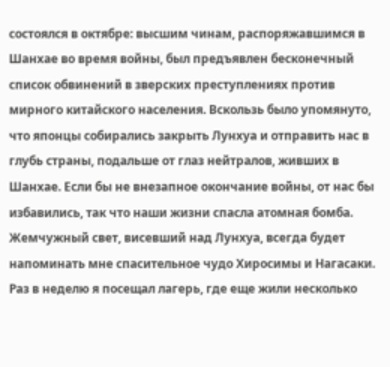состоялся в октябре: высшим чинам, распоряжавшимся в Шанхае во время войны, был предъявлен бесконечный список обвинений в зверских преступлениях против мирного китайского населения. Вскользь было упомянуто, что японцы собирались закрыть Лунхуа и отправить нас в глубь страны, подальше от глаз нейтралов, живших в Шанхае. Если бы не внезапное окончание войны, от нас бы избавились, так что наши жизни спасла атомная бомба. Жемчужный свет, висевший над Лунхуа, всегда будет напоминать мне спасительное чудо Хиросимы и Нагасаки.
Раз в неделю я посещал лагерь, где еще жили несколько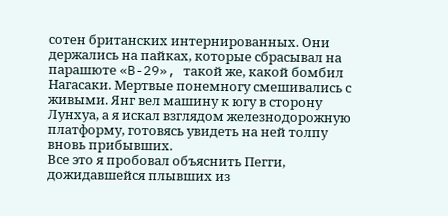сотен британских интернированных. Они держались на пайках, которые сбрасывал на парашюте «B-29», такой же, какой бомбил Нагасаки. Мертвые понемногу смешивались с живыми. Янг вел машину к югу в сторону Лунхуа, а я искал взглядом железнодорожную платформу, готовясь увидеть на ней толпу вновь прибывших.
Все это я пробовал объяснить Пегги, дожидавшейся плывших из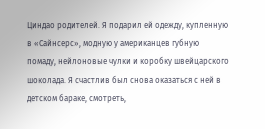Циндао родителей. Я подарил ей одежду, купленную в «Сайнсерс», модную у американцев губную помаду, нейлоновые чулки и коробку швейцарского шоколада. Я счастлив был снова оказаться с ней в детском бараке, смотреть,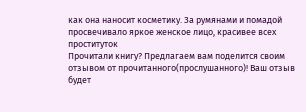как она наносит косметику. За румянами и помадой просвечивало яркое женское лицо, красивее всех проституток
Прочитали книгу? Предлагаем вам поделится своим отзывом от прочитанного(прослушанного)! Ваш отзыв будет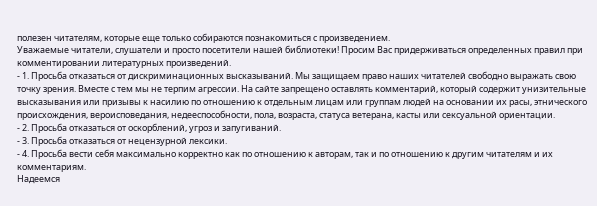полезен читателям, которые еще только собираются познакомиться с произведением.
Уважаемые читатели, слушатели и просто посетители нашей библиотеки! Просим Вас придерживаться определенных правил при комментировании литературных произведений.
- 1. Просьба отказаться от дискриминационных высказываний. Мы защищаем право наших читателей свободно выражать свою точку зрения. Вместе с тем мы не терпим агрессии. На сайте запрещено оставлять комментарий, который содержит унизительные высказывания или призывы к насилию по отношению к отдельным лицам или группам людей на основании их расы, этнического происхождения, вероисповедания, недееспособности, пола, возраста, статуса ветерана, касты или сексуальной ориентации.
- 2. Просьба отказаться от оскорблений, угроз и запугиваний.
- 3. Просьба отказаться от нецензурной лексики.
- 4. Просьба вести себя максимально корректно как по отношению к авторам, так и по отношению к другим читателям и их комментариям.
Надеемся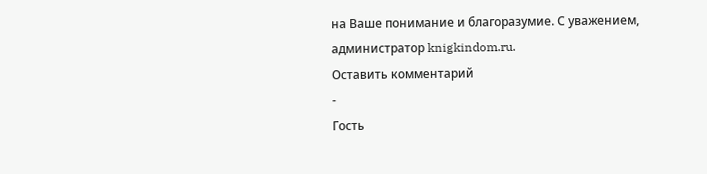на Ваше понимание и благоразумие. С уважением, администратор knigkindom.ru.
Оставить комментарий
-
Гость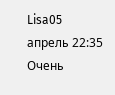Lisa05 апрель 22:35
Очень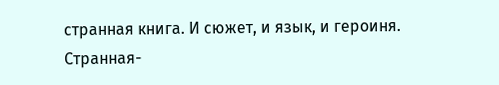странная книга. И сюжет, и язык, и героиня. Странная-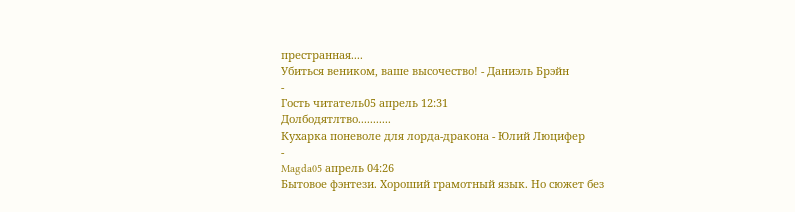престранная....
Убиться веником, ваше высочество! - Даниэль Брэйн
-
Гость читатель05 апрель 12:31
Долбодятлтво...........
Кухарка поневоле для лорда-дракона - Юлий Люцифер
-
Magda05 апрель 04:26
Бытовое фэнтези. Хороший грамотный язык. Но сюжет без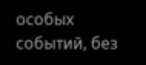особых событий, без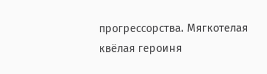прогрессорства. Мягкотелая квёлая героиня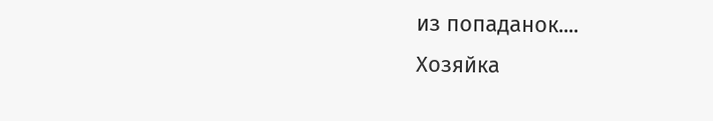из попаданок....
Хозяйка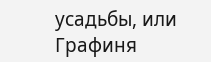усадьбы, или Графиня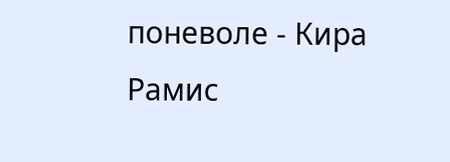поневоле - Кира Рамис